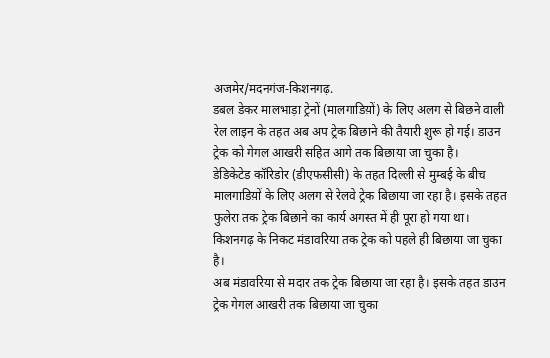अजमेर/मदनगंज-किशनगढ़.
डबल डेकर मालभाड़ा ट्रेनों (मालगाडिय़ों) के लिए अलग से बिछने वाली रेल लाइन के तहत अब अप ट्रेक बिछाने की तैयारी शुरू हो गई। डाउन ट्रेक को गेगल आखरी सहित आगे तक बिछाया जा चुका है।
डेडिकेटेड कॉरिडोर (डीएफसीसी) के तहत दिल्ली से मुम्बई के बीच मालगाडिय़ों के लिए अलग से रेलवे ट्रेक बिछाया जा रहा है। इसके तहत फुलेरा तक ट्रेक बिछाने का कार्य अगस्त में ही पूरा हो गया था। किशनगढ़ के निकट मंडावरिया तक ट्रेक को पहले ही बिछाया जा चुका है।
अब मंडावरिया से मदार तक ट्रेक बिछाया जा रहा है। इसके तहत डाउन ट्रेक गेगल आखरी तक बिछाया जा चुका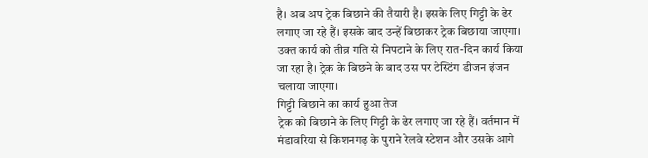है। अब अप ट्रेक बिछाने की तैयारी है। इसके लिए गिट्टी के ढेर लगाए जा रहे हैं। इसके बाद उन्हें बिछाकर ट्रेक बिछाया जाएगा। उक्त कार्य को तीव्र गति से निपटाने के लिए रात-दिन कार्य किया जा रहा है। ट्रेक के बिछने के बाद उस पर टेस्टिंग डीजन इंजन चलाया जाएगा।
गिट्टी बिछाने का कार्य हुआ तेज
ट्रेक को बिछाने के लिए गिट्टी के ढेर लगाए जा रहे हैं। वर्तमान में मंडावरिया से किशनगढ़ के पुराने रेलवे स्टेशन और उसके आगे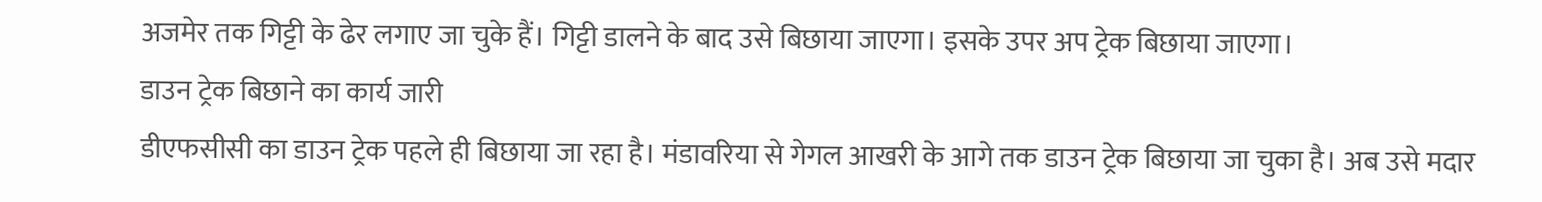अजमेर तक गिट्टी के ढेर लगाए जा चुके हैं। गिट्टी डालने के बाद उसे बिछाया जाएगा। इसके उपर अप ट्रेक बिछाया जाएगा।
डाउन ट्रेक बिछाने का कार्य जारी
डीएफसीसी का डाउन ट्रेक पहले ही बिछाया जा रहा है। मंडावरिया से गेगल आखरी के आगे तक डाउन ट्रेक बिछाया जा चुका है। अब उसे मदार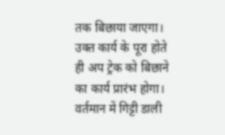तक बिछाया जाएगा। उक्त कार्य के पूरा होते ही अप ट्रेक को बिछाने का कार्य प्रारंभ होगा। वर्तमान में गिट्टी डाली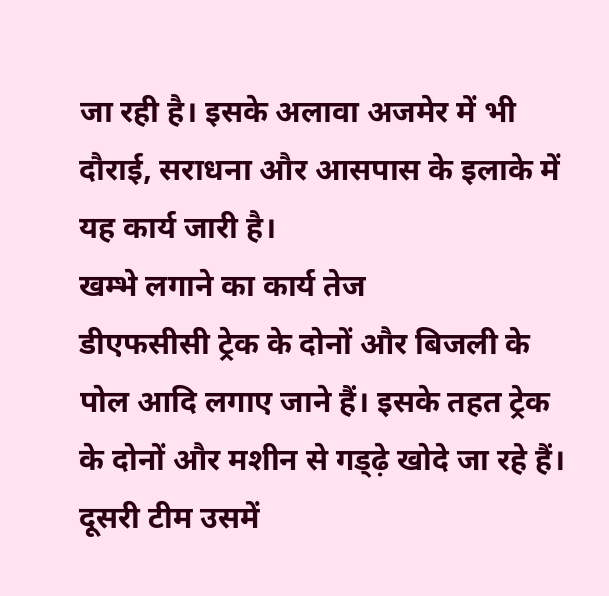जा रही है। इसके अलावा अजमेर में भी दौराई, सराधना और आसपास के इलाके में यह कार्य जारी है।
खम्भे लगाने का कार्य तेज
डीएफसीसी ट्रेक के दोनों और बिजली के पोल आदि लगाए जाने हैं। इसके तहत ट्रेक के दोनों और मशीन से गड्ढ़े खोदे जा रहे हैं। दूसरी टीम उसमें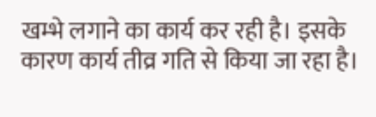खम्भे लगाने का कार्य कर रही है। इसके कारण कार्य तीव्र गति से किया जा रहा है।